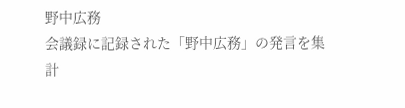野中広務
会議録に記録された「野中広務」の発言を集計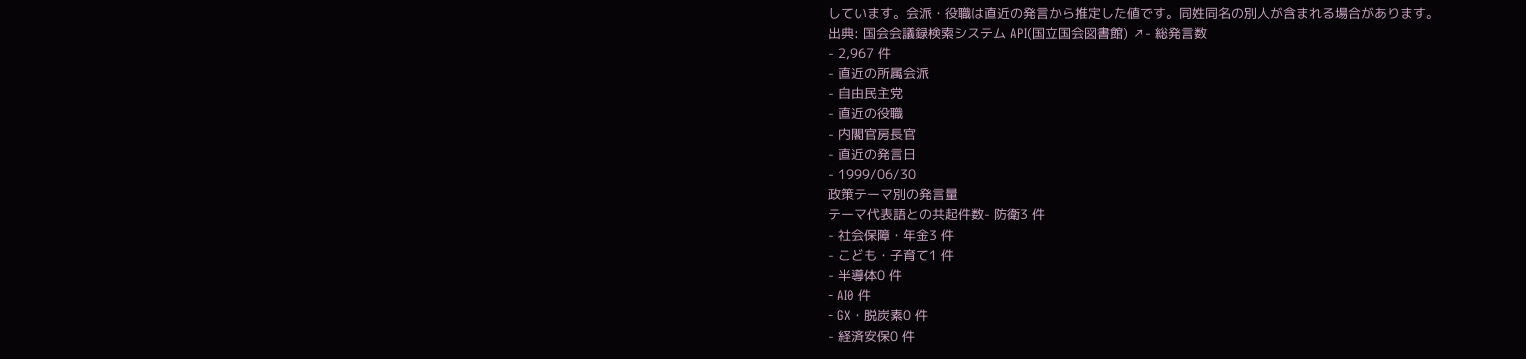しています。会派・役職は直近の発言から推定した値です。同姓同名の別人が含まれる場合があります。
出典: 国会会議録検索システム API(国立国会図書館) ↗- 総発言数
- 2,967 件
- 直近の所属会派
- 自由民主党
- 直近の役職
- 内閣官房長官
- 直近の発言日
- 1999/06/30
政策テーマ別の発言量
テーマ代表語との共起件数- 防衛3 件
- 社会保障・年金3 件
- こども・子育て1 件
- 半導体0 件
- AI0 件
- GX・脱炭素0 件
- 経済安保0 件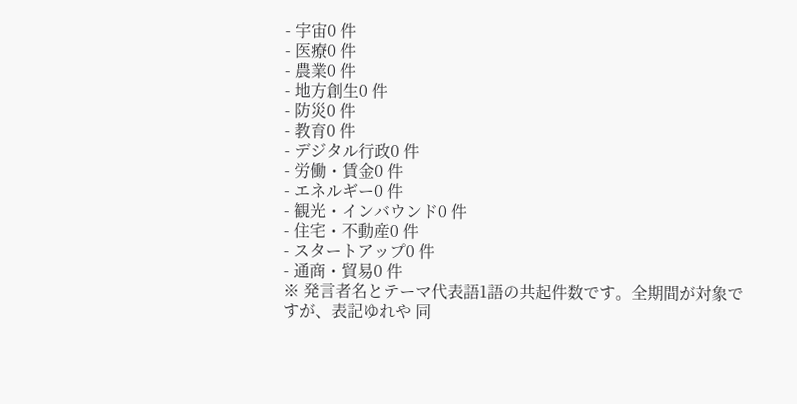- 宇宙0 件
- 医療0 件
- 農業0 件
- 地方創生0 件
- 防災0 件
- 教育0 件
- デジタル行政0 件
- 労働・賃金0 件
- エネルギー0 件
- 観光・インバウンド0 件
- 住宅・不動産0 件
- スタートアップ0 件
- 通商・貿易0 件
※ 発言者名とテーマ代表語1語の共起件数です。全期間が対象ですが、表記ゆれや 同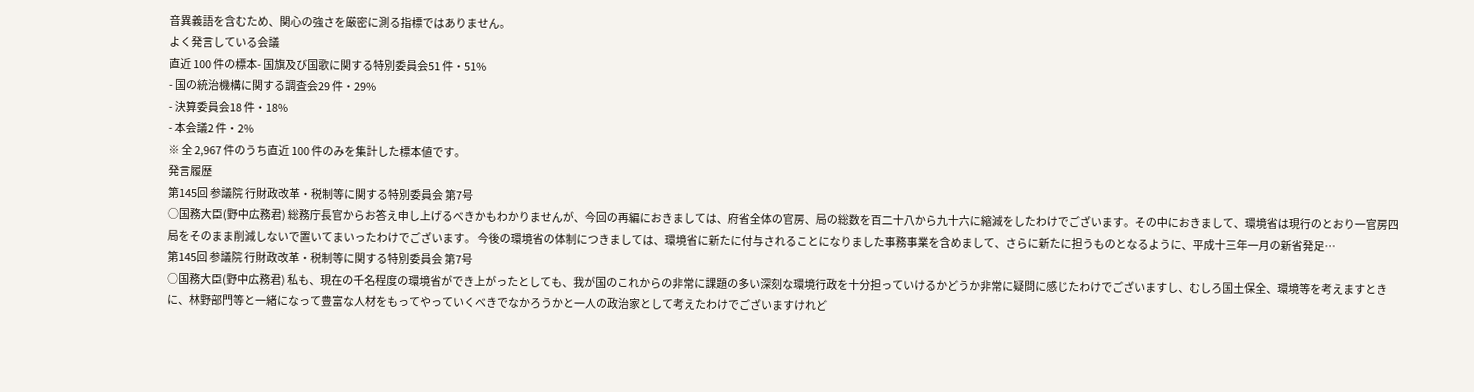音異義語を含むため、関心の強さを厳密に測る指標ではありません。
よく発言している会議
直近 100 件の標本- 国旗及び国歌に関する特別委員会51 件・51%
- 国の統治機構に関する調査会29 件・29%
- 決算委員会18 件・18%
- 本会議2 件・2%
※ 全 2,967 件のうち直近 100 件のみを集計した標本値です。
発言履歴
第145回 参議院 行財政改革・税制等に関する特別委員会 第7号
○国務大臣(野中広務君) 総務庁長官からお答え申し上げるべきかもわかりませんが、今回の再編におきましては、府省全体の官房、局の総数を百二十八から九十六に縮減をしたわけでございます。その中におきまして、環境省は現行のとおり一官房四局をそのまま削減しないで置いてまいったわけでございます。 今後の環境省の体制につきましては、環境省に新たに付与されることになりました事務事業を含めまして、さらに新たに担うものとなるように、平成十三年一月の新省発足…
第145回 参議院 行財政改革・税制等に関する特別委員会 第7号
○国務大臣(野中広務君) 私も、現在の千名程度の環境省ができ上がったとしても、我が国のこれからの非常に課題の多い深刻な環境行政を十分担っていけるかどうか非常に疑問に感じたわけでございますし、むしろ国土保全、環境等を考えますときに、林野部門等と一緒になって豊富な人材をもってやっていくべきでなかろうかと一人の政治家として考えたわけでございますけれど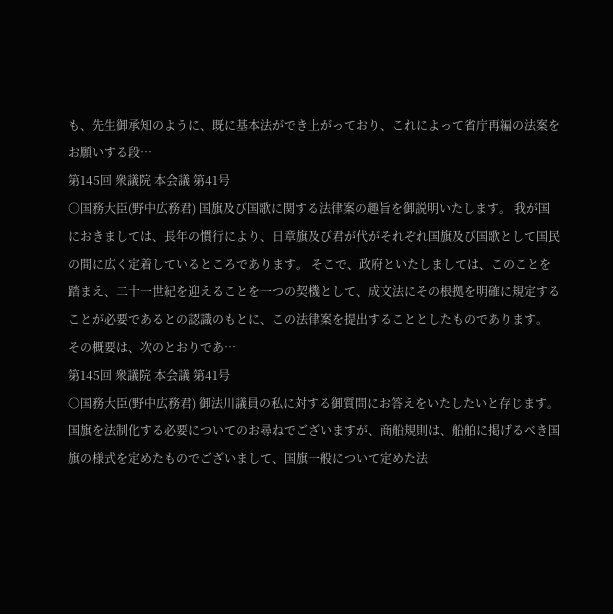も、先生御承知のように、既に基本法ができ上がっており、これによって省庁再編の法案をお願いする段…
第145回 衆議院 本会議 第41号
○国務大臣(野中広務君) 国旗及び国歌に関する法律案の趣旨を御説明いたします。 我が国におきましては、長年の慣行により、日章旗及び君が代がそれぞれ国旗及び国歌として国民の間に広く定着しているところであります。 そこで、政府といたしましては、このことを踏まえ、二十一世紀を迎えることを一つの契機として、成文法にその根拠を明確に規定することが必要であるとの認識のもとに、この法律案を提出することとしたものであります。 その概要は、次のとおりであ…
第145回 衆議院 本会議 第41号
○国務大臣(野中広務君) 御法川議員の私に対する御質問にお答えをいたしたいと存じます。 国旗を法制化する必要についてのお尋ねでございますが、商船規則は、船舶に掲げるべき国旗の様式を定めたものでございまして、国旗一般について定めた法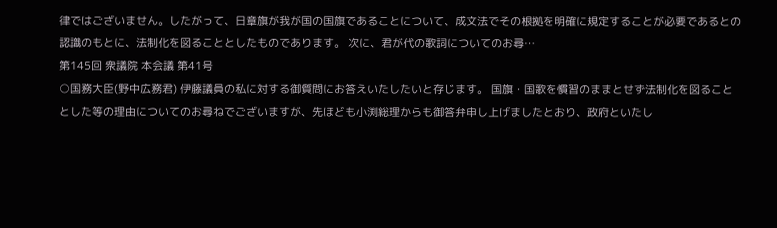律ではございません。したがって、日章旗が我が国の国旗であることについて、成文法でその根拠を明確に規定することが必要であるとの認識のもとに、法制化を図ることとしたものであります。 次に、君が代の歌詞についてのお尋…
第145回 衆議院 本会議 第41号
○国務大臣(野中広務君) 伊藤議員の私に対する御質問にお答えいたしたいと存じます。 国旗・国歌を慣習のままとせず法制化を図ることとした等の理由についてのお尋ねでございますが、先ほども小渕総理からも御答弁申し上げましたとおり、政府といたし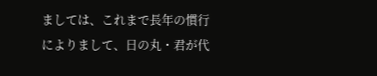ましては、これまで長年の慣行によりまして、日の丸・君が代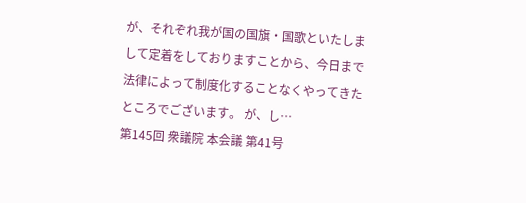が、それぞれ我が国の国旗・国歌といたしまして定着をしておりますことから、今日まで法律によって制度化することなくやってきたところでございます。 が、し…
第145回 衆議院 本会議 第41号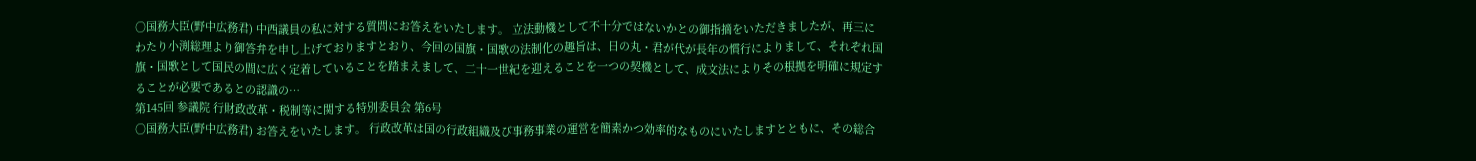○国務大臣(野中広務君) 中西議員の私に対する質問にお答えをいたします。 立法動機として不十分ではないかとの御指摘をいただきましたが、再三にわたり小渕総理より御答弁を申し上げておりますとおり、今回の国旗・国歌の法制化の趣旨は、日の丸・君が代が長年の慣行によりまして、それぞれ国旗・国歌として国民の間に広く定着していることを踏まえまして、二十一世紀を迎えることを一つの契機として、成文法によりその根拠を明確に規定することが必要であるとの認識の…
第145回 参議院 行財政改革・税制等に関する特別委員会 第6号
○国務大臣(野中広務君) お答えをいたします。 行政改革は国の行政組織及び事務事業の運営を簡素かつ効率的なものにいたしますとともに、その総合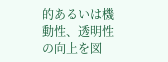的あるいは機動性、透明性の向上を図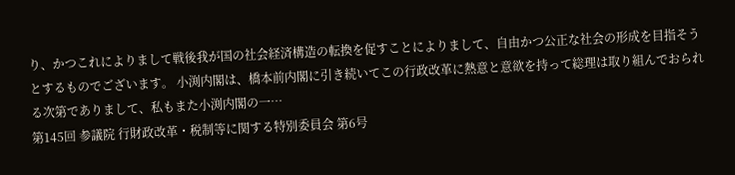り、かつこれによりまして戦後我が国の社会経済構造の転換を促すことによりまして、自由かつ公正な社会の形成を目指そうとするものでございます。 小渕内閣は、橋本前内閣に引き続いてこの行政改革に熱意と意欲を持って総理は取り組んでおられる次第でありまして、私もまた小渕内閣の一…
第145回 参議院 行財政改革・税制等に関する特別委員会 第6号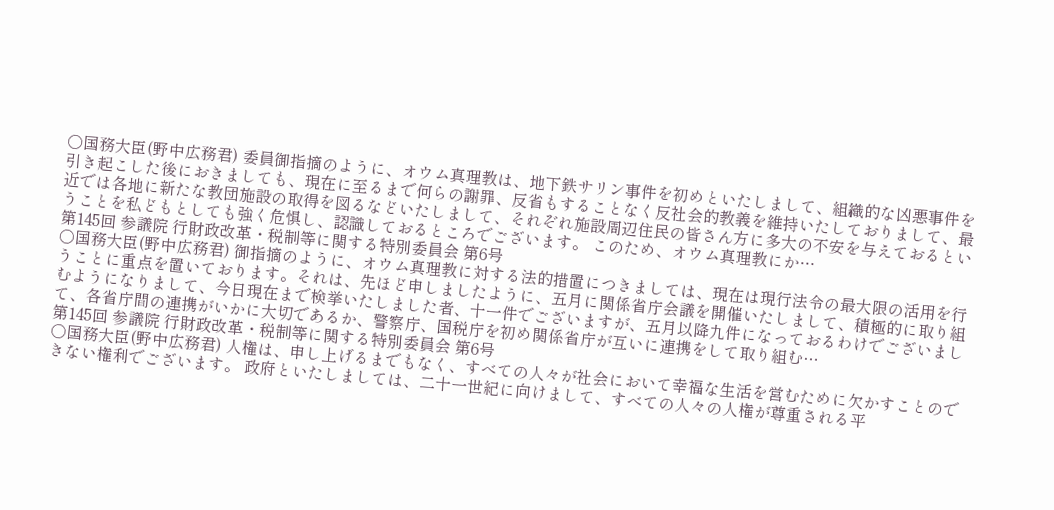○国務大臣(野中広務君) 委員御指摘のように、オウム真理教は、地下鉄サリン事件を初めといたしまして、組織的な凶悪事件を引き起こした後におきましても、現在に至るまで何らの謝罪、反省もすることなく反社会的教義を維持いたしておりまして、最近では各地に新たな教団施設の取得を図るなどいたしまして、それぞれ施設周辺住民の皆さん方に多大の不安を与えておるということを私どもとしても強く危惧し、認識しておるところでございます。 このため、オウム真理教にか…
第145回 参議院 行財政改革・税制等に関する特別委員会 第6号
○国務大臣(野中広務君) 御指摘のように、オウム真理教に対する法的措置につきましては、現在は現行法令の最大限の活用を行うことに重点を置いております。それは、先ほど申しましたように、五月に関係省庁会議を開催いたしまして、積極的に取り組むようになりまして、今日現在まで検挙いたしました者、十一件でございますが、五月以降九件になっておるわけでございまして、各省庁間の連携がいかに大切であるか、警察庁、国税庁を初め関係省庁が互いに連携をして取り組む…
第145回 参議院 行財政改革・税制等に関する特別委員会 第6号
○国務大臣(野中広務君) 人権は、申し上げるまでもなく、すべての人々が社会において幸福な生活を営むために欠かすことのできない権利でございます。 政府といたしましては、二十一世紀に向けまして、すべての人々の人権が尊重される平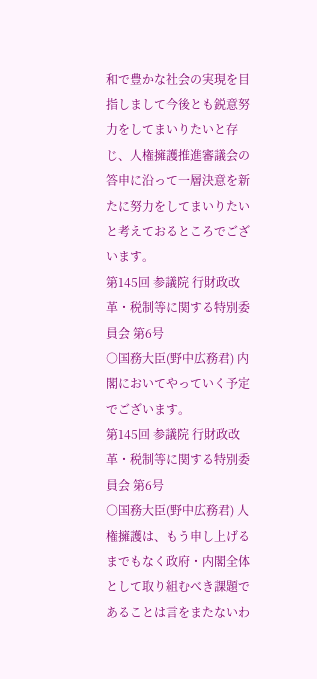和で豊かな社会の実現を目指しまして今後とも鋭意努力をしてまいりたいと存じ、人権擁護推進審議会の答申に沿って一層決意を新たに努力をしてまいりたいと考えておるところでございます。
第145回 参議院 行財政改革・税制等に関する特別委員会 第6号
○国務大臣(野中広務君) 内閣においてやっていく予定でございます。
第145回 参議院 行財政改革・税制等に関する特別委員会 第6号
○国務大臣(野中広務君) 人権擁護は、もう申し上げるまでもなく政府・内閣全体として取り組むべき課題であることは言をまたないわ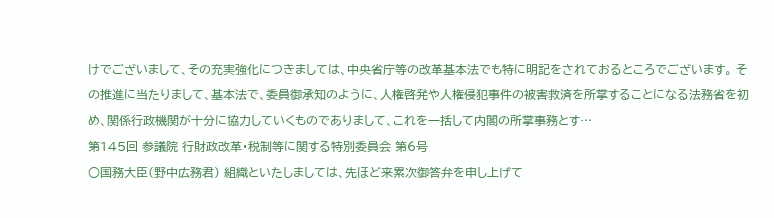けでございまして、その充実強化につきましては、中央省庁等の改革基本法でも特に明記をされておるところでございます。 その推進に当たりまして、基本法で、委員御承知のように、人権啓発や人権侵犯事件の被害救済を所掌することになる法務省を初め、関係行政機関が十分に協力していくものでありまして、これを一括して内閣の所掌事務とす…
第145回 参議院 行財政改革・税制等に関する特別委員会 第6号
○国務大臣(野中広務君) 組織といたしましては、先ほど来累次御答弁を申し上げて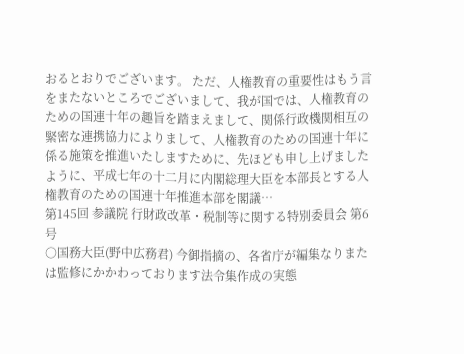おるとおりでございます。 ただ、人権教育の重要性はもう言をまたないところでございまして、我が国では、人権教育のための国連十年の趣旨を踏まえまして、関係行政機関相互の緊密な連携協力によりまして、人権教育のための国連十年に係る施策を推進いたしますために、先ほども申し上げましたように、平成七年の十二月に内閣総理大臣を本部長とする人権教育のための国連十年推進本部を閣議…
第145回 参議院 行財政改革・税制等に関する特別委員会 第6号
○国務大臣(野中広務君) 今御指摘の、各省庁が編集なりまたは監修にかかわっております法令集作成の実態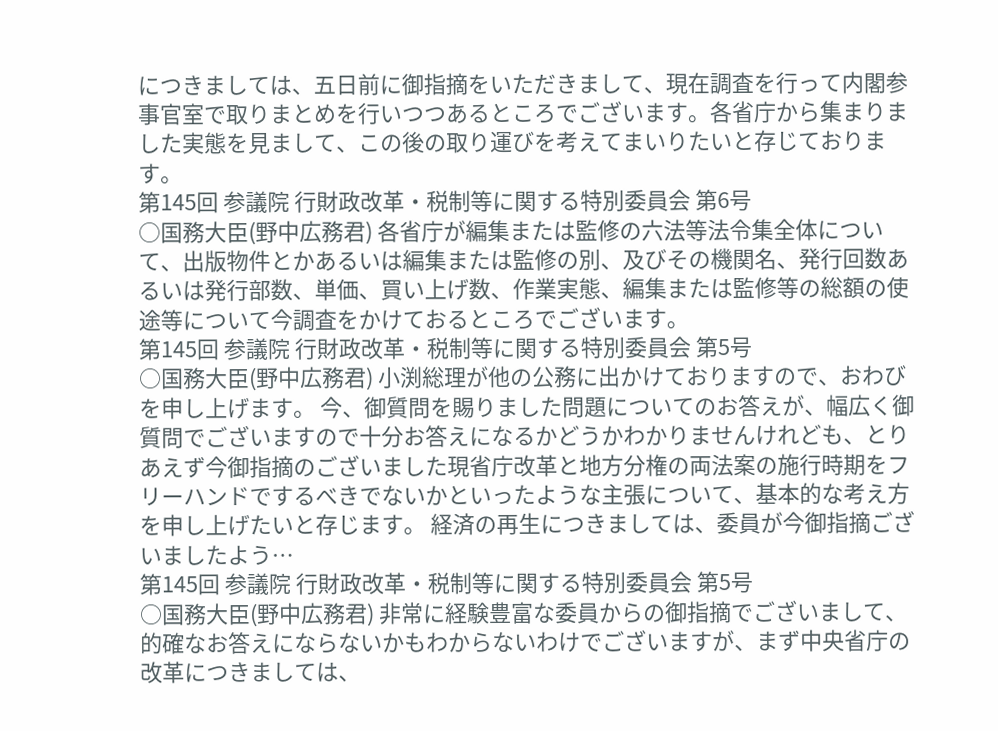につきましては、五日前に御指摘をいただきまして、現在調査を行って内閣参事官室で取りまとめを行いつつあるところでございます。各省庁から集まりました実態を見まして、この後の取り運びを考えてまいりたいと存じております。
第145回 参議院 行財政改革・税制等に関する特別委員会 第6号
○国務大臣(野中広務君) 各省庁が編集または監修の六法等法令集全体について、出版物件とかあるいは編集または監修の別、及びその機関名、発行回数あるいは発行部数、単価、買い上げ数、作業実態、編集または監修等の総額の使途等について今調査をかけておるところでございます。
第145回 参議院 行財政改革・税制等に関する特別委員会 第5号
○国務大臣(野中広務君) 小渕総理が他の公務に出かけておりますので、おわびを申し上げます。 今、御質問を賜りました問題についてのお答えが、幅広く御質問でございますので十分お答えになるかどうかわかりませんけれども、とりあえず今御指摘のございました現省庁改革と地方分権の両法案の施行時期をフリーハンドでするべきでないかといったような主張について、基本的な考え方を申し上げたいと存じます。 経済の再生につきましては、委員が今御指摘ございましたよう…
第145回 参議院 行財政改革・税制等に関する特別委員会 第5号
○国務大臣(野中広務君) 非常に経験豊富な委員からの御指摘でございまして、的確なお答えにならないかもわからないわけでございますが、まず中央省庁の改革につきましては、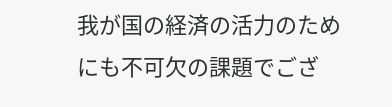我が国の経済の活力のためにも不可欠の課題でござ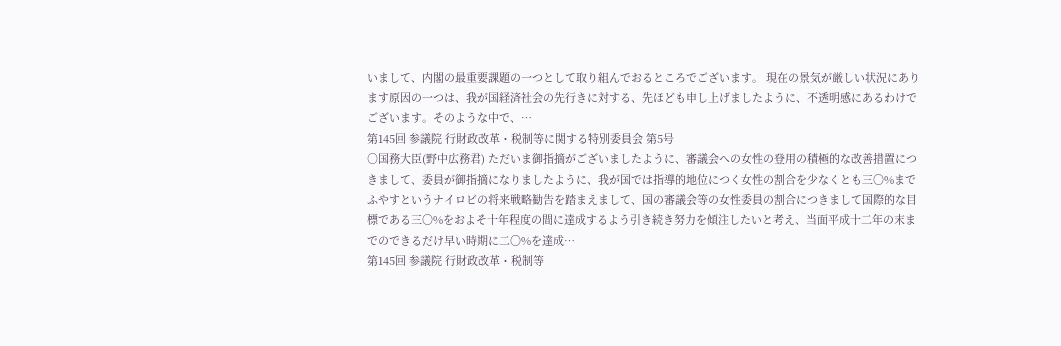いまして、内閣の最重要課題の一つとして取り組んでおるところでございます。 現在の景気が厳しい状況にあります原因の一つは、我が国経済社会の先行きに対する、先ほども申し上げましたように、不透明感にあるわけでございます。そのような中で、…
第145回 参議院 行財政改革・税制等に関する特別委員会 第5号
○国務大臣(野中広務君) ただいま御指摘がございましたように、審議会への女性の登用の積極的な改善措置につきまして、委員が御指摘になりましたように、我が国では指導的地位につく女性の割合を少なくとも三〇%までふやすというナイロビの将来戦略勧告を踏まえまして、国の審議会等の女性委員の割合につきまして国際的な目標である三〇%をおよそ十年程度の間に達成するよう引き続き努力を傾注したいと考え、当面平成十二年の末までのできるだけ早い時期に二〇%を達成…
第145回 参議院 行財政改革・税制等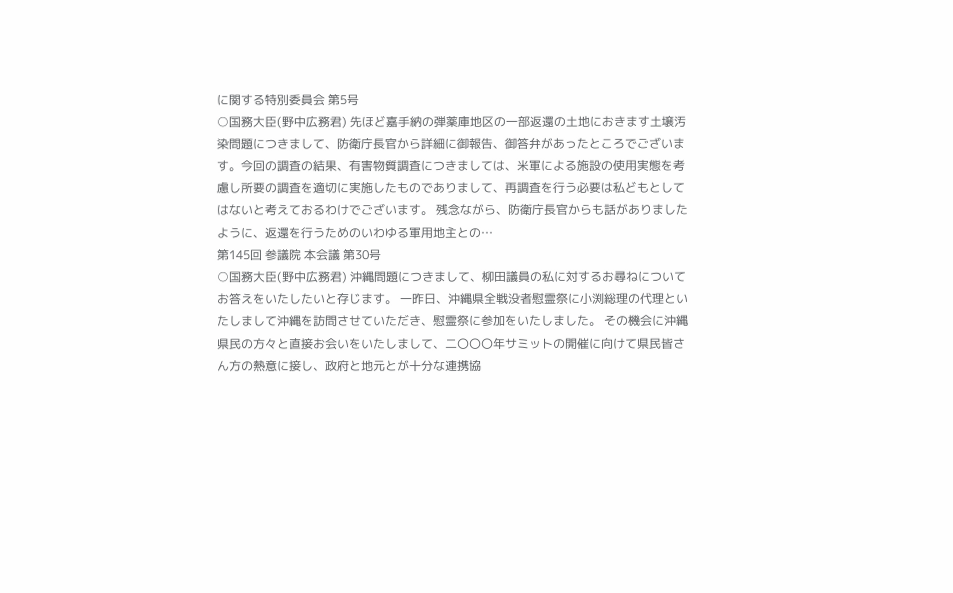に関する特別委員会 第5号
○国務大臣(野中広務君) 先ほど嘉手納の弾薬庫地区の一部返還の土地におきます土壌汚染問題につきまして、防衛庁長官から詳細に御報告、御答弁があったところでございます。今回の調査の結果、有害物質調査につきましては、米軍による施設の使用実態を考慮し所要の調査を適切に実施したものでありまして、再調査を行う必要は私どもとしてはないと考えておるわけでございます。 残念ながら、防衛庁長官からも話がありましたように、返還を行うためのいわゆる軍用地主との…
第145回 参議院 本会議 第30号
○国務大臣(野中広務君) 沖縄問題につきまして、柳田議員の私に対するお尋ねについてお答えをいたしたいと存じます。 一昨日、沖縄県全戦没者慰霊祭に小渕総理の代理といたしまして沖縄を訪問させていただき、慰霊祭に参加をいたしました。 その機会に沖縄県民の方々と直接お会いをいたしまして、二〇〇〇年サミットの開催に向けて県民皆さん方の熱意に接し、政府と地元とが十分な連携協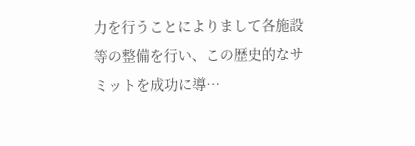力を行うことによりまして各施設等の整備を行い、この歴史的なサミットを成功に導…